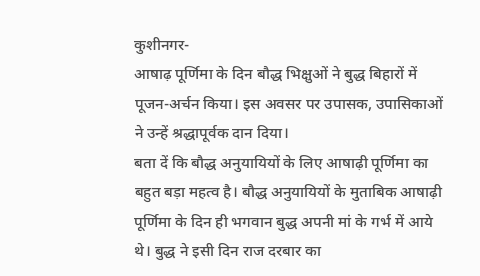कुशीनगर-
आषाढ़ पूर्णिमा के दिन बौद्ध भिक्षुओं ने बुद्ध बिहारों में पूजन-अर्चन किया। इस अवसर पर उपासक, उपासिकाओं ने उन्हें श्रद्धापूर्वक दान दिया।
बता दें कि बौद्ध अनुयायियों के लिए आषाढ़ी पूर्णिमा का बहुत बड़ा महत्व है। बौद्ध अनुयायियों के मुताबिक आषाढ़ी पूर्णिमा के दिन ही भगवान बुद्ध अपनी मां के गर्भ में आये थे। बुद्ध ने इसी दिन राज दरबार का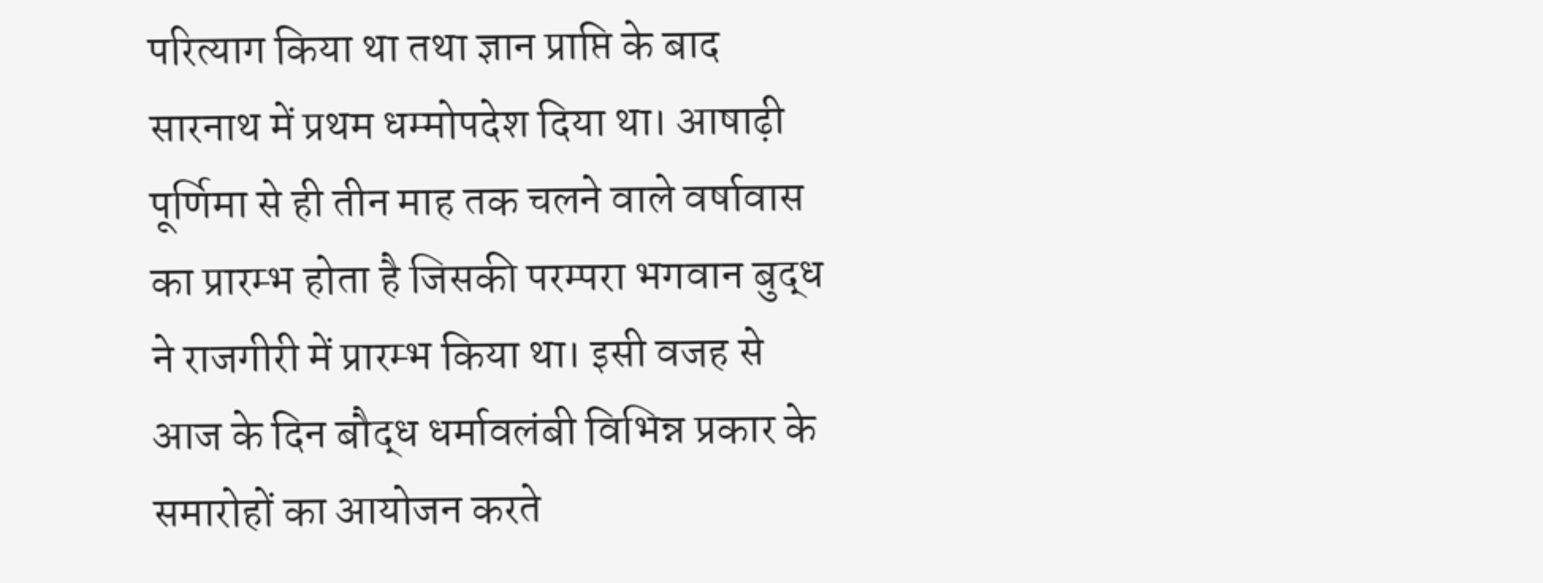परित्याग किया था तथा ज्ञान प्राप्ति के बाद सारनाथ में प्रथम धम्मोपदेश दिया था। आषाढ़ी पूर्णिमा से ही तीन माह तक चलने वाले वर्षावास का प्रारम्भ होता है जिसकी परम्परा भगवान बुद्ध ने राजगीरी में प्रारम्भ किया था। इसी वजह से आज के दिन बौद्ध धर्मावलंबी विभिन्न प्रकार के समारोहों का आयोजन करते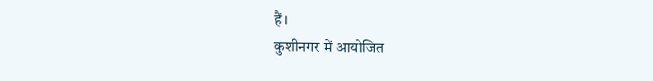हैं।
कुशीनगर में आयोजित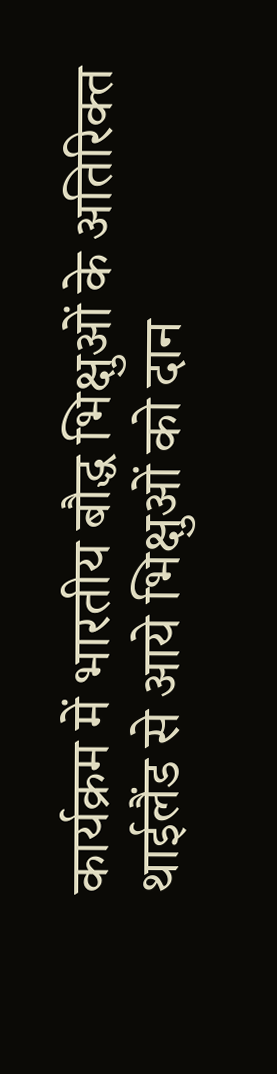कार्यक्रम में भारतीय बौद्ध भिक्षुओं के अतिरिक्त थाईलैंड से आये भिक्षुओं को दान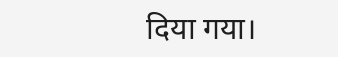दिया गया।